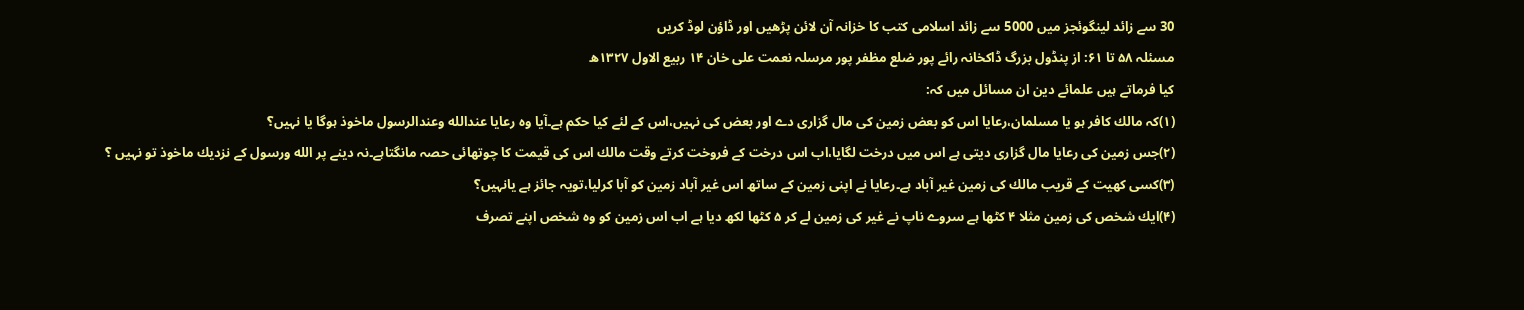30 سے زائد لینگوئجز میں 5000 سے زائد اسلامی کتب کا خزانہ آن لائن پڑھیں اور ڈاؤن لوڈ کریں
مسئلہ ۵۸ تا ۶۱: از پنڈول بزرگ ڈاکخانہ رائے پور ضلع مظفر پور مرسلہ نعمت علی خان ۱۴ ربیع الاول ۱۳۲۷ھ
کیا فرماتے ہیں علمائے دین ان مسائل میں کہ:
(۱)کہ مالك کافر ہو یا مسلمان،رعایا اس کو بعض زمین کی مال گزاری دے اور بعض کی نہیں،اس کے لئے کیا حکم ہے۔آیا وہ رعایا عندالله وعندالرسول ماخوذ ہوگا یا نہیں؟
(۲)جس زمین کی رعایا مال گزاری دیتی ہے اس میں درخت لگایا،اب اس درخت کے فروخت کرتے وقت مالك اس کی قیمت کا چوتھائی حصہ مانگتاہے۔نہ دینے پر الله ورسول کے نزدیك ماخوذ تو نہیں ؟
(۳)کسی کھیت کے قریب مالك کی زمین غیر آباد ہے۔رعایا نے اپنی زمین کے ساتھ اس غیر آباد زمین کو آبا کرلیا،تویہ جائز ہے یانہیں؟
(۴)ایك شخص کی زمین مثلا ۴ کٹھا ہے سروے ناپ نے غیر کی زمین لے کر ۵ کٹھا لکھ دیا ہے اب اس زمین کو وہ شخص اپنے تصرف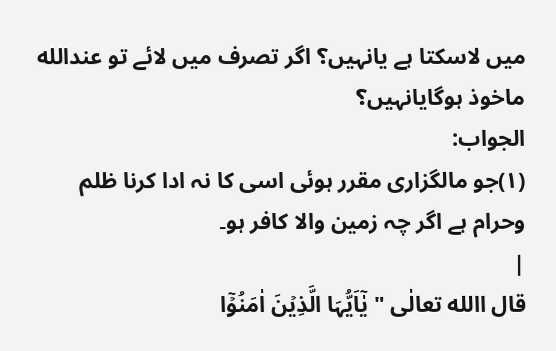میں لاسکتا ہے یانہیں؟ اگر تصرف میں لائے تو عندالله ماخوذ ہوگایانہیں؟
الجواب:
(۱)جو مالگزاری مقرر ہوئی اسی کا نہ ادا کرنا ظلم وحرام ہے اگر چہ زمین والا کافر ہو۔
|
قال االله تعالٰی " یٰۤاَیُّہَا الَّذِیۡنَ اٰمَنُوۡۤا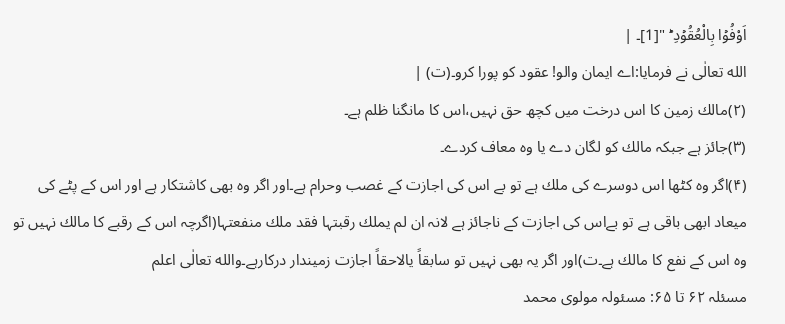اَوْفُوۡا بِالْعُقُوۡدِ ۬ؕ "[1]۔ |
الله تعالٰی نے فرمایا:اے ایمان والو! عقود کو پورا کرو۔(ت) |
(۲)مالك زمین کا اس درخت میں کچھ حق نہیں،اس کا مانگنا ظلم ہے۔
(۳)جائز ہے جبکہ مالك کو لگان دے یا وہ معاف کردے۔
(۴)اگر وہ کٹھا اس دوسرے کی ملك ہے تو بے اس کی اجازت کے غصب وحرام ہے۔اور اگر وہ بھی کاشتکار ہے اور اس کے پٹے کی میعاد ابھی باقی ہے تو بےاس کی اجازت کے ناجائز ہے لانہ ان لم یملك رقبتہا فقد ملك منفعتہا(اگرچہ اس کے رقبے کا مالك نہیں تو وہ اس کے نفع کا مالك ہے۔ت)اور اگر یہ بھی نہیں تو سابقاً یالاحقاً اجازت زمیندار درکارہے۔والله تعالٰی اعلم
مسئلہ ۶۲ تا ۶۵: مسئولہ مولوی محمد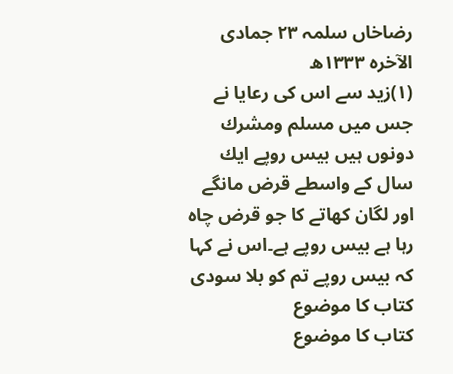رضاخاں سلمہ ۲۳ جمادی الآخرہ ۱۳۳۳ھ
(۱)زید سے اس کی رعایا نے جس میں مسلم ومشرك دونوں ہیں بیس روپے ایك سال کے واسطے قرض مانگے اور لگان کھاتے کا جو قرض چاہ رہا ہے بیس روپے ہے۔اس نے کہا کہ بیس روپے تم کو بلا سودی
کتاب کا موضوع
کتاب کا موضوع